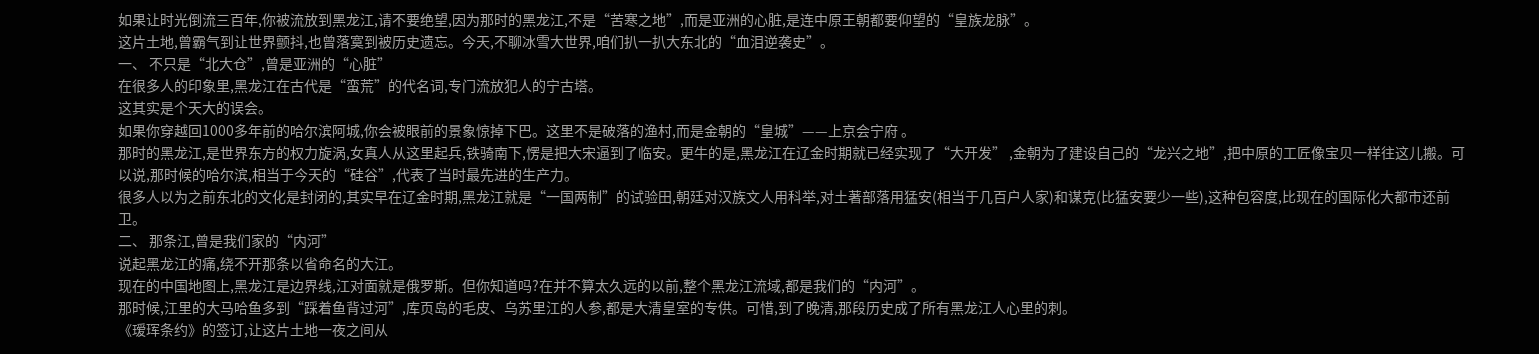如果让时光倒流三百年,你被流放到黑龙江,请不要绝望,因为那时的黑龙江,不是“苦寒之地”,而是亚洲的心脏,是连中原王朝都要仰望的“皇族龙脉”。
这片土地,曾霸气到让世界颤抖,也曾落寞到被历史遗忘。今天,不聊冰雪大世界,咱们扒一扒大东北的“血泪逆袭史”。
一、 不只是“北大仓”,曾是亚洲的“心脏”
在很多人的印象里,黑龙江在古代是“蛮荒”的代名词,专门流放犯人的宁古塔。
这其实是个天大的误会。
如果你穿越回1000多年前的哈尔滨阿城,你会被眼前的景象惊掉下巴。这里不是破落的渔村,而是金朝的“皇城”——上京会宁府 。
那时的黑龙江,是世界东方的权力旋涡,女真人从这里起兵,铁骑南下,愣是把大宋逼到了临安。更牛的是,黑龙江在辽金时期就已经实现了“大开发” ,金朝为了建设自己的“龙兴之地”,把中原的工匠像宝贝一样往这儿搬。可以说,那时候的哈尔滨,相当于今天的“硅谷”,代表了当时最先进的生产力。
很多人以为之前东北的文化是封闭的,其实早在辽金时期,黑龙江就是“一国两制”的试验田,朝廷对汉族文人用科举,对土著部落用猛安(相当于几百户人家)和谋克(比猛安要少一些),这种包容度,比现在的国际化大都市还前卫。
二、 那条江,曾是我们家的“内河”
说起黑龙江的痛,绕不开那条以省命名的大江。
现在的中国地图上,黑龙江是边界线,江对面就是俄罗斯。但你知道吗?在并不算太久远的以前,整个黑龙江流域,都是我们的“内河”。
那时候,江里的大马哈鱼多到“踩着鱼背过河”,库页岛的毛皮、乌苏里江的人参,都是大清皇室的专供。可惜,到了晚清,那段历史成了所有黑龙江人心里的刺。
《瑷珲条约》的签订,让这片土地一夜之间从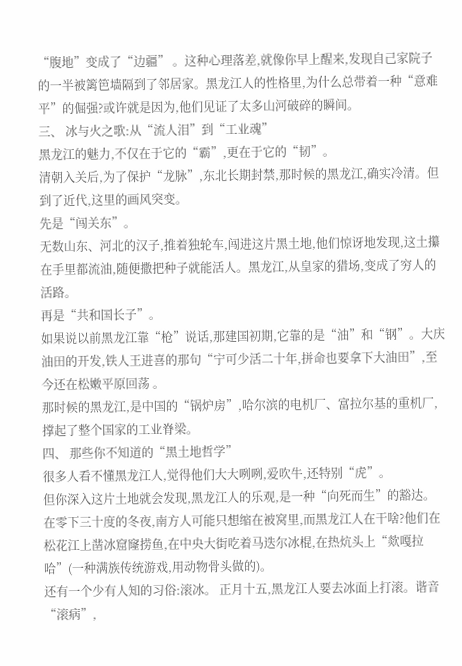“腹地”变成了“边疆” 。这种心理落差,就像你早上醒来,发现自己家院子的一半被篱笆墙隔到了邻居家。黑龙江人的性格里,为什么总带着一种“意难平”的倔强?或许就是因为,他们见证了太多山河破碎的瞬间。
三、 冰与火之歌:从“流人泪”到“工业魂”
黑龙江的魅力,不仅在于它的“霸”,更在于它的“韧”。
清朝入关后,为了保护“龙脉”,东北长期封禁,那时候的黑龙江,确实冷清。但到了近代,这里的画风突变。
先是“闯关东”。
无数山东、河北的汉子,推着独轮车,闯进这片黑土地,他们惊讶地发现,这土攥在手里都流油,随便撒把种子就能活人。黑龙江,从皇家的猎场,变成了穷人的活路。
再是“共和国长子”。
如果说以前黑龙江靠“枪”说话,那建国初期,它靠的是“油”和“钢”。大庆油田的开发,铁人王进喜的那句“宁可少活二十年,拼命也要拿下大油田”,至今还在松嫩平原回荡 。
那时候的黑龙江,是中国的“锅炉房”,哈尔滨的电机厂、富拉尔基的重机厂,撑起了整个国家的工业脊梁。
四、 那些你不知道的“黑土地哲学”
很多人看不懂黑龙江人,觉得他们大大咧咧,爱吹牛,还特别“虎”。
但你深入这片土地就会发现,黑龙江人的乐观,是一种“向死而生”的豁达。
在零下三十度的冬夜,南方人可能只想缩在被窝里,而黑龙江人在干啥?他们在松花江上凿冰窟窿捞鱼,在中央大街吃着马迭尔冰棍,在热炕头上“欻嘎拉哈”(一种满族传统游戏,用动物骨头做的)。
还有一个少有人知的习俗:滚冰。 正月十五,黑龙江人要去冰面上打滚。谐音“滚病”,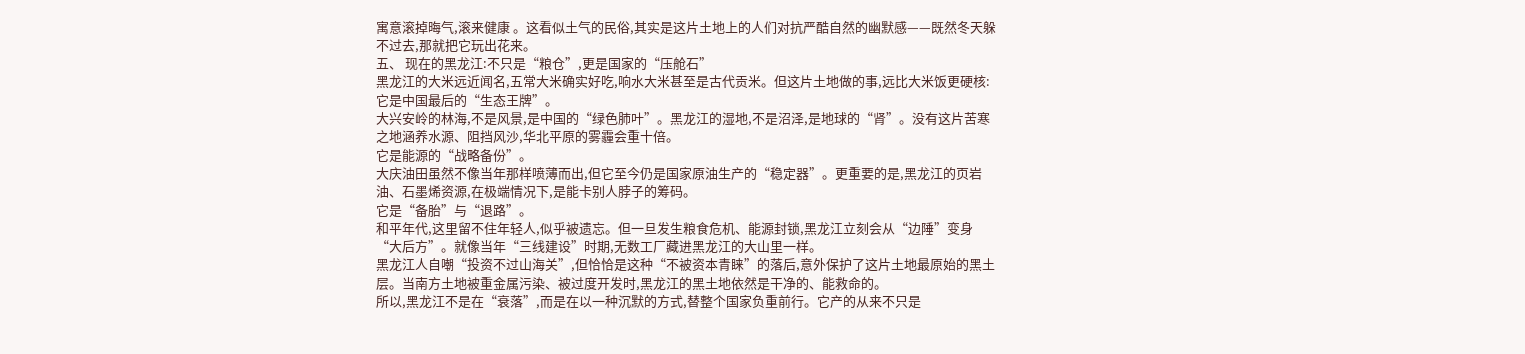寓意滚掉晦气,滚来健康 。这看似土气的民俗,其实是这片土地上的人们对抗严酷自然的幽默感——既然冬天躲不过去,那就把它玩出花来。
五、 现在的黑龙江:不只是“粮仓”,更是国家的“压舱石”
黑龙江的大米远近闻名,五常大米确实好吃,响水大米甚至是古代贡米。但这片土地做的事,远比大米饭更硬核:
它是中国最后的“生态王牌”。
大兴安岭的林海,不是风景,是中国的“绿色肺叶”。黑龙江的湿地,不是沼泽,是地球的“肾”。没有这片苦寒之地涵养水源、阻挡风沙,华北平原的雾霾会重十倍。
它是能源的“战略备份”。
大庆油田虽然不像当年那样喷薄而出,但它至今仍是国家原油生产的“稳定器”。更重要的是,黑龙江的页岩油、石墨烯资源,在极端情况下,是能卡别人脖子的筹码。
它是“备胎”与“退路”。
和平年代,这里留不住年轻人,似乎被遗忘。但一旦发生粮食危机、能源封锁,黑龙江立刻会从“边陲”变身“大后方”。就像当年“三线建设”时期,无数工厂藏进黑龙江的大山里一样。
黑龙江人自嘲“投资不过山海关”,但恰恰是这种“不被资本青睐”的落后,意外保护了这片土地最原始的黑土层。当南方土地被重金属污染、被过度开发时,黑龙江的黑土地依然是干净的、能救命的。
所以,黑龙江不是在“衰落”,而是在以一种沉默的方式,替整个国家负重前行。它产的从来不只是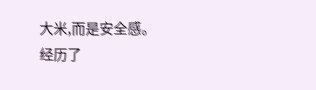大米,而是安全感。
经历了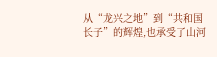从“龙兴之地”到“共和国长子”的辉煌,也承受了山河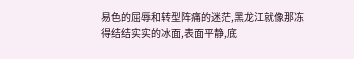易色的屈辱和转型阵痛的迷茫,黑龙江就像那冻得结结实实的冰面,表面平静,底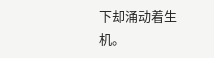下却涌动着生机。